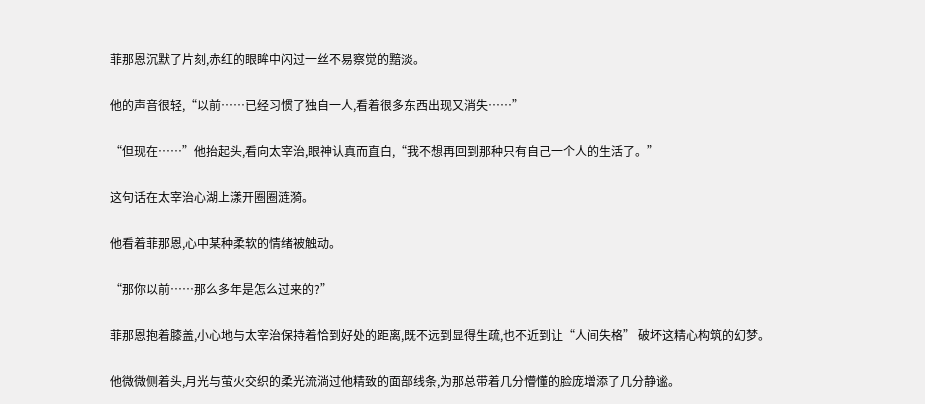菲那恩沉默了片刻,赤红的眼眸中闪过一丝不易察觉的黯淡。

他的声音很轻,“以前……已经习惯了独自一人,看着很多东西出现又消失……”

“但现在……”他抬起头,看向太宰治,眼神认真而直白,“我不想再回到那种只有自己一个人的生活了。”

这句话在太宰治心湖上漾开圈圈涟漪。

他看着菲那恩,心中某种柔软的情绪被触动。

“那你以前……那么多年是怎么过来的?”

菲那恩抱着膝盖,小心地与太宰治保持着恰到好处的距离,既不远到显得生疏,也不近到让“人间失格” 破坏这精心构筑的幻梦。

他微微侧着头,月光与萤火交织的柔光流淌过他精致的面部线条,为那总带着几分懵懂的脸庞增添了几分静谧。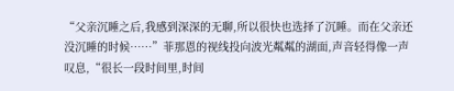“父亲沉睡之后,我感到深深的无聊,所以很快也选择了沉睡。而在父亲还没沉睡的时候……”菲那恩的视线投向波光粼粼的湖面,声音轻得像一声叹息,“很长一段时间里,时间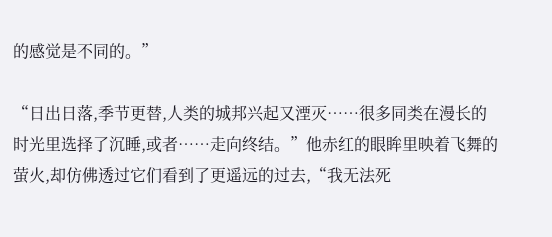的感觉是不同的。”

“日出日落,季节更替,人类的城邦兴起又湮灭……很多同类在漫长的时光里选择了沉睡,或者……走向终结。”他赤红的眼眸里映着飞舞的萤火,却仿佛透过它们看到了更遥远的过去,“我无法死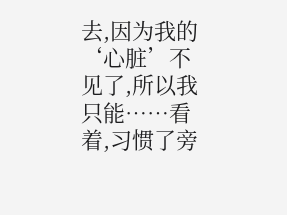去,因为我的‘心脏’不见了,所以我只能……看着,习惯了旁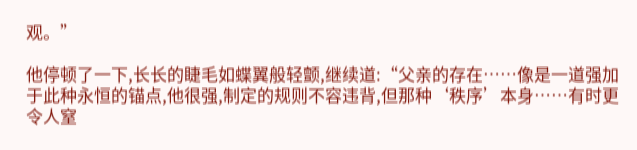观。”

他停顿了一下,长长的睫毛如蝶翼般轻颤,继续道:“父亲的存在……像是一道强加于此种永恒的锚点,他很强,制定的规则不容违背,但那种‘秩序’本身……有时更令人窒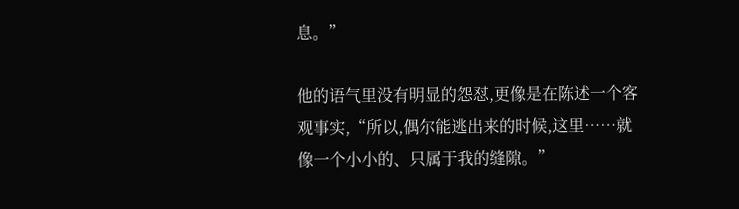息。”

他的语气里没有明显的怨怼,更像是在陈述一个客观事实,“所以,偶尔能逃出来的时候,这里……就像一个小小的、只属于我的缝隙。”